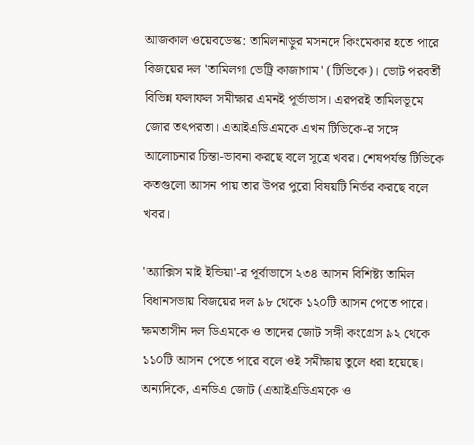আজকাল ওয়েবডেস্ক: তামিলনাড়ুর মসনদে কিংমেকার হতে পারে বিজয়ের দল 'তামিলগা ভেট্রি কাজাগাম' (টিভিকে)। ভোট পরবর্তী বিভিন্ন ফলাফল সমীক্ষার এমনই পূর্ভাভাস। এরপরই তামিলভূমে জোর তৎপরতা। এআইএডিএমকে এখন টিভিকে-র সঙ্গে আলোচনার চিন্তা-ভাবনা করছে বলে সূত্রে খবর। শেষপর্যন্ত টিভিকে কতগুলো আসন পায় তার উপর পুরো বিষয়টি নির্ভর করছে বলে খবর।

'অ্যাক্সিস মাই ইন্ডিয়া'-র পূর্বাভাসে ২৩৪ আসন বিশিষ্ট্য তামিল বিধানসভায় বিজয়ের দল ৯৮ থেকে ১২০টি আসন পেতে পারে। ক্ষমতাসীন দল ডিএমকে ও তাদের জোট সঙ্গী কংগ্রেস ৯২ থেকে ১১০টি আসন পেতে পারে বলে ওই সমীক্ষায় তুলে ধরা হয়েছে। অন্যদিকে, এনডিএ জোট (এআইএডিএমকে ও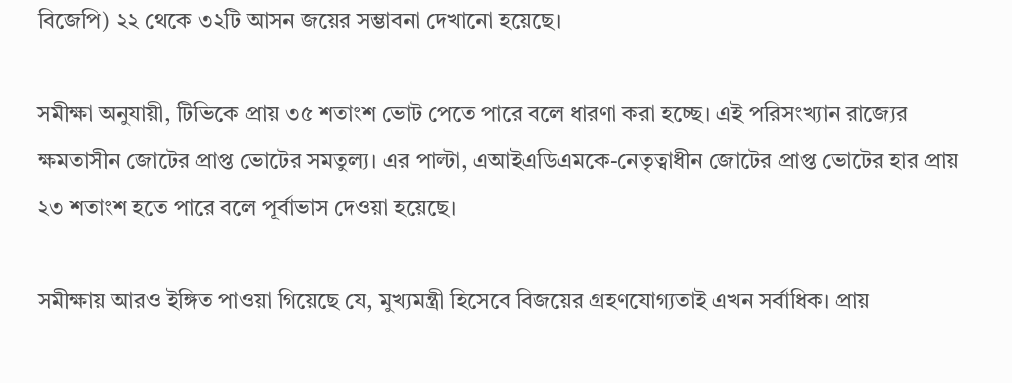বিজেপি) ২২ থেকে ৩২টি আসন জয়ের সম্ভাবনা দেখানো হয়েছে।

সমীক্ষা অনুযায়ী, টিভিকে প্রায় ৩৫ শতাংশ ভোট পেতে পারে বলে ধারণা করা হচ্ছে। এই পরিসংখ্যান রাজ্যের ক্ষমতাসীন জোটের প্রাপ্ত ভোটের সমতুল্য। এর পাল্টা, এআইএডিএমকে-নেতৃত্বাধীন জোটের প্রাপ্ত ভোটের হার প্রায় ২৩ শতাংশ হতে পারে বলে পূর্বাভাস দেওয়া হয়েছে।

সমীক্ষায় আরও ইঙ্গিত পাওয়া গিয়েছে যে, মুখ্যমন্ত্রী হিসেবে বিজয়ের গ্রহণযোগ্যতাই এখন সর্বাধিক। প্রায়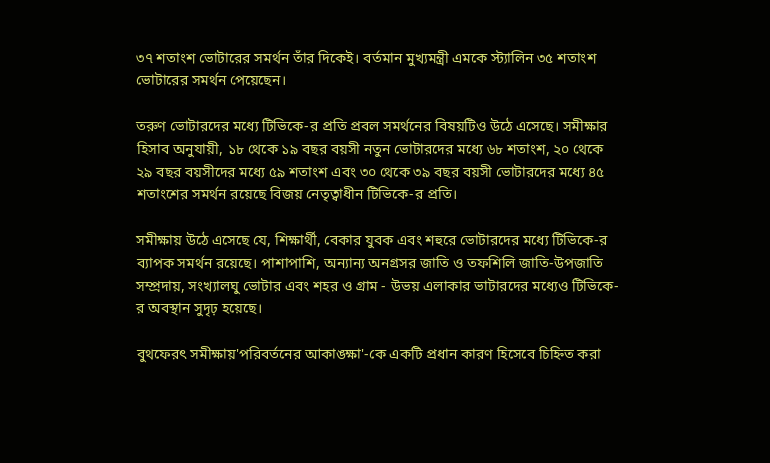৩৭ শতাংশ ভোটারের সমর্থন তাঁর দিকেই। বর্তমান মুখ্যমন্ত্রী এমকে স্ট্যালিন ৩৫ শতাংশ ভোটারের সমর্থন পেয়েছেন।

তরুণ ভোটারদের মধ্যে টিভিকে-র প্রতি প্রবল সমর্থনের বিষয়টিও উঠে এসেছে। সমীক্ষার হিসাব অনুযায়ী, ১৮ থেকে ১৯ বছর বয়সী নতুন ভোটারদের মধ্যে ৬৮ শতাংশ, ২০ থেকে ২৯ বছর বয়সীদের মধ্যে ৫৯ শতাংশ এবং ৩০ থেকে ৩৯ বছর বয়সী ভোটারদের মধ্যে ৪৫ শতাংশের সমর্থন রয়েছে বিজয় নেতৃত্বাধীন টিভিকে-র প্রতি।

সমীক্ষায় উঠে এসেছে যে, শিক্ষার্থী, বেকার যুবক এবং শহুরে ভোটারদের মধ্যে টিভিকে-র ব্যাপক সমর্থন রয়েছে। পাশাপাশি, অন্যান্য অনগ্রসর জাতি ও তফশিলি জাতি-উপজাতি সম্প্রদায়, সংখ্যালঘু ভোটার এবং শহর ও গ্রাম - উভয় এলাকার ভাটারদের মধ্যেও টিভিকে-র অবস্থান সুদৃঢ় হয়েছে।

বুথফেরৎ সমীক্ষায়'পরিবর্তনের আকাঙ্ক্ষা'-কে একটি প্রধান কারণ হিসেবে চিহ্নিত করা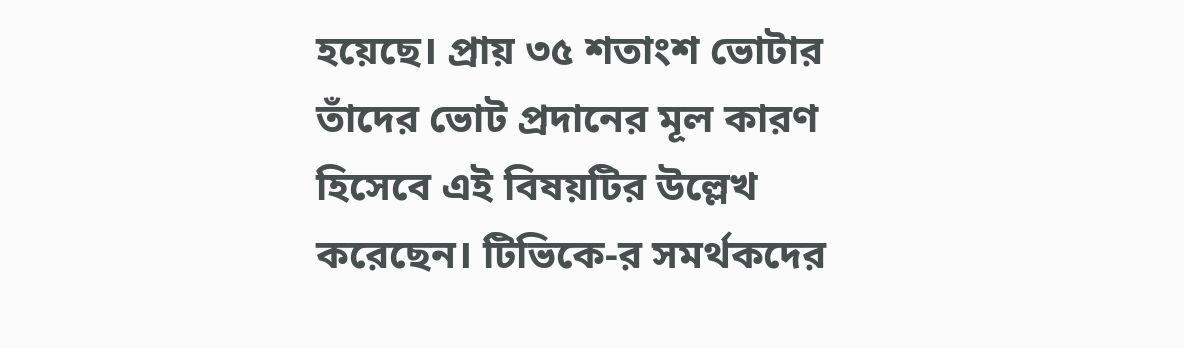হয়েছে। প্রায় ৩৫ শতাংশ ভোটার তাঁদের ভোট প্রদানের মূল কারণ হিসেবে এই বিষয়টির উল্লেখ করেছেন। টিভিকে-র সমর্থকদের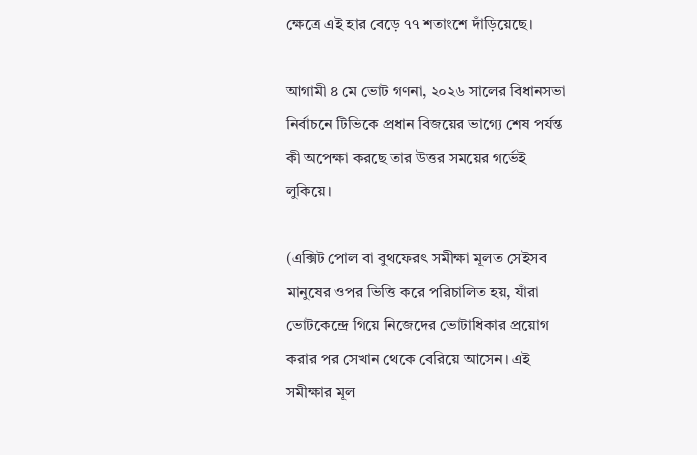ক্ষেত্রে এই হার বেড়ে ৭৭ শতাংশে দাঁড়িয়েছে।

আগামী ৪ মে ভোট গণনা, ২০২৬ সালের বিধানসভা নির্বাচনে টিভিকে প্রধান বিজয়ের ভাগ্যে শেষ পর্যন্ত কী অপেক্ষা করছে তার উত্তর সময়ের গর্ভেই লুকিয়ে।

(এক্সিট পোল বা বুথফেরৎ সমীক্ষা মূলত সেইসব মানুষের ওপর ভিত্তি করে পরিচালিত হয়, যাঁরা ভোটকেন্দ্রে গিয়ে নিজেদের ভোটাধিকার প্রয়োগ করার পর সেখান থেকে বেরিয়ে আসেন। এই সমীক্ষার মূল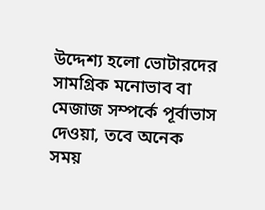উদ্দেশ্য হলো ভোটারদের সামগ্রিক মনোভাব বা মেজাজ সম্পর্কে পূর্বাভাস দেওয়া, তবে অনেক সময়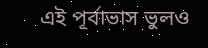এই পূর্বাভাস ভুলও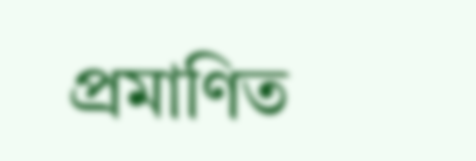প্রমাণিত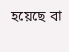হয়েছে বা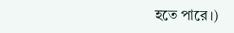হতে পারে।)